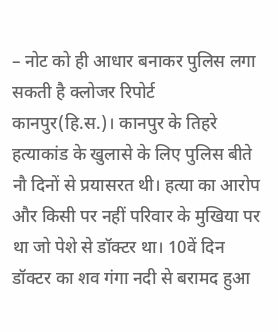– नोट को ही आधार बनाकर पुलिस लगा सकती है क्लोजर रिपोर्ट
कानपुर(हि.स.)। कानपुर के तिहरे हत्याकांड के खुलासे के लिए पुलिस बीते नौ दिनों से प्रयासरत थी। हत्या का आरोप और किसी पर नहीं परिवार के मुखिया पर था जो पेशे से डॉक्टर था। 10वें दिन डॉक्टर का शव गंगा नदी से बरामद हुआ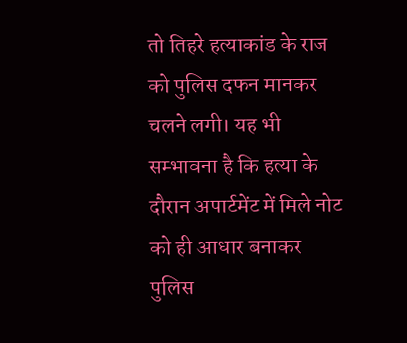तो तिहरे हत्याकांड के राज को पुलिस दफन मानकर चलने लगी। यह भी सम्भावना है कि हत्या के दौरान अपार्टमेंट में मिले नोट को ही आधार बनाकर पुलिस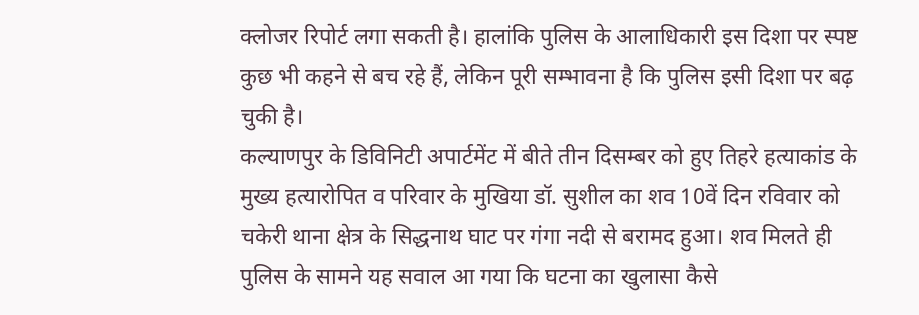क्लोजर रिपोर्ट लगा सकती है। हालांकि पुलिस के आलाधिकारी इस दिशा पर स्पष्ट कुछ भी कहने से बच रहे हैं, लेकिन पूरी सम्भावना है कि पुलिस इसी दिशा पर बढ़ चुकी है।
कल्याणपुर के डिविनिटी अपार्टमेंट में बीते तीन दिसम्बर को हुए तिहरे हत्याकांड के मुख्य हत्यारोपित व परिवार के मुखिया डॉ. सुशील का शव 10वें दिन रविवार को चकेरी थाना क्षेत्र के सिद्धनाथ घाट पर गंगा नदी से बरामद हुआ। शव मिलते ही पुलिस के सामने यह सवाल आ गया कि घटना का खुलासा कैसे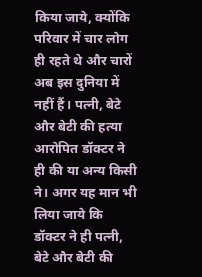किया जाये, क्योंकि परिवार में चार लोग ही रहते थे और चारों अब इस दुनिया में नहीं हैं। पत्नी, बेटे और बेटी की हत्या आरोपित डॉक्टर ने ही की या अन्य किसी ने। अगर यह मान भी लिया जाये कि डॉक्टर ने ही पत्नी, बेटे और बेटी की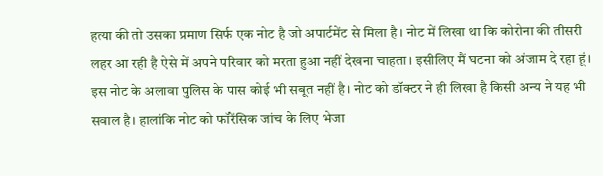हत्या की तो उसका प्रमाण सिर्फ एक नोट है जो अपार्टमेंट से मिला है। नोट में लिखा था कि कोरोना की तीसरी लहर आ रही है ऐसे में अपने परिवार को मरता हुआ नहीं देखना चाहता। इसीलिए मैं घटना को अंजाम दे रहा हूं। इस नोट के अलावा पुलिस के पास कोई भी सबूत नहीं है। नोट को डॉक्टर ने ही लिखा है किसी अन्य ने यह भी सवाल है। हालांकि नोट को फॉरेंसिक जांच के लिए भेजा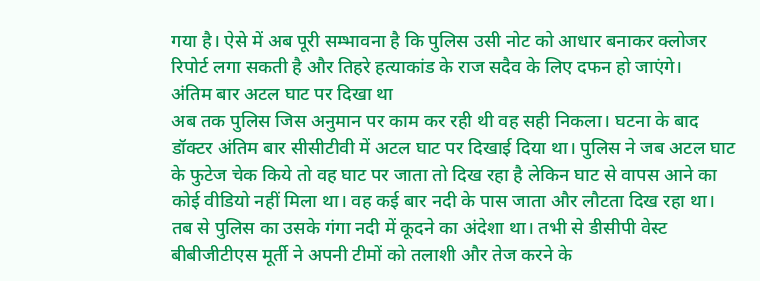गया है। ऐसे में अब पूरी सम्भावना है कि पुलिस उसी नोट को आधार बनाकर क्लोजर रिपोर्ट लगा सकती है और तिहरे हत्याकांड के राज सदैव के लिए दफन हो जाएंगे।
अंतिम बार अटल घाट पर दिखा था
अब तक पुलिस जिस अनुमान पर काम कर रही थी वह सही निकला। घटना के बाद डॉक्टर अंतिम बार सीसीटीवी में अटल घाट पर दिखाई दिया था। पुलिस ने जब अटल घाट के फुटेज चेक किये तो वह घाट पर जाता तो दिख रहा है लेकिन घाट से वापस आने का कोई वीडियो नहीं मिला था। वह कई बार नदी के पास जाता और लौटता दिख रहा था। तब से पुलिस का उसके गंगा नदी में कूदने का अंदेशा था। तभी से डीसीपी वेस्ट बीबीजीटीएस मूर्ती ने अपनी टीमों को तलाशी और तेज करने के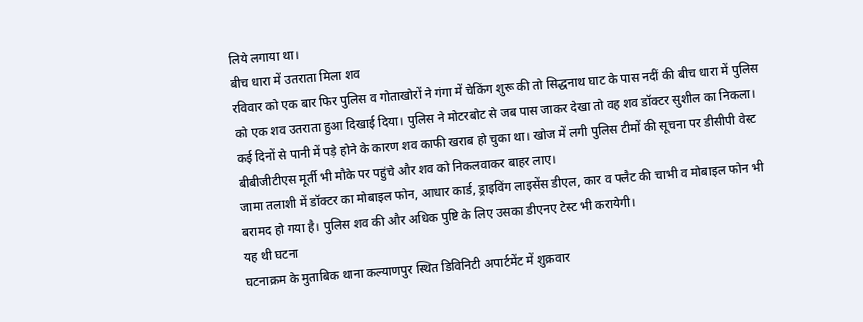लिये लगाया था।
बीच धारा में उतराता मिला शव
रविवार को एक बार फिर पुलिस व गोताखोरों ने गंगा में चेकिंग शुरू की तो सिद्धनाथ घाट के पास नदीं की बीच धारा में पुलिस को एक शव उतराता हुआ दिखाई दिया। पुलिस ने मोटरबोट से जब पास जाकर देखा तो वह शव डॉक्टर सुशील का निकला। कई दिनों से पानी में पड़े होने के कारण शव काफी खराब हो चुका था। खोज में लगी पुलिस टीमों की सूचना पर डीसीपी वेस्ट बीबीजीटीएस मूर्ती भी मौके पर पहुंचे और शव को निकलवाकर बाहर लाए।
जामा तलाशी में डॉक्टर का मोबाइल फोन, आधार कार्ड, ड्राइविंग लाइसेंस डीएल, कार व फ्लैट की चाभी व मोबाइल फोन भी बरामद हो गया है। पुलिस शव की और अधिक पुष्टि के लिए उसका डीएनए टेस्ट भी करायेगी।
यह थी घटना
घटनाक्रम के मुताबिक थाना कल्याणपुर स्थित डिविनिटी अपार्टमेंट में शुक्रवार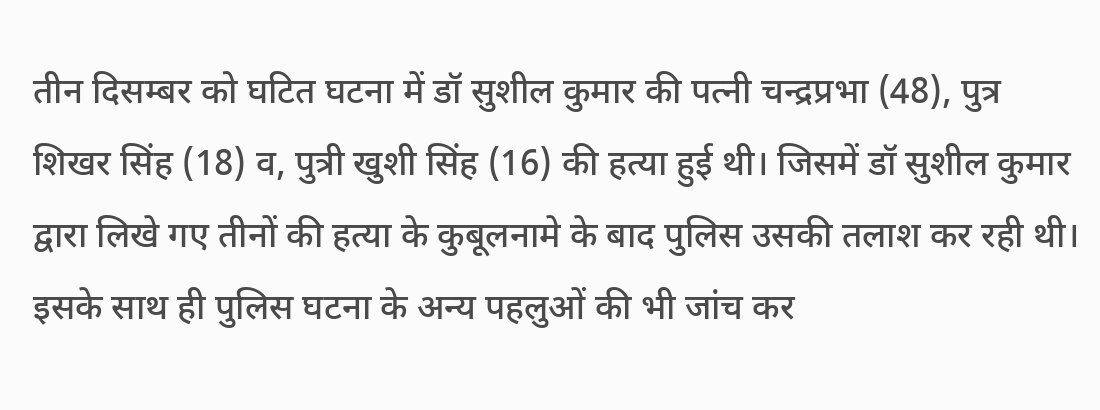तीन दिसम्बर को घटित घटना में डॉ सुशील कुमार की पत्नी चन्द्रप्रभा (48), पुत्र शिखर सिंह (18) व, पुत्री खुशी सिंह (16) की हत्या हुई थी। जिसमें डॉ सुशील कुमार द्वारा लिखे गए तीनों की हत्या के कुबूलनामे के बाद पुलिस उसकी तलाश कर रही थी। इसके साथ ही पुलिस घटना के अन्य पहलुओं की भी जांच कर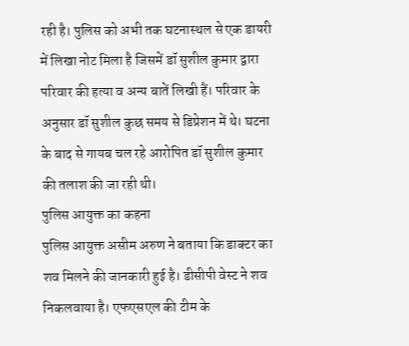रही है। पुलिस को अभी तक घटनास्थल से एक डायरी में लिखा नोट मिला है जिसमें डॉ सुशील कुमार द्वारा परिवार की हत्या व अन्य बातें लिखी हैं। परिवार के अनुसार डॉ सुशील कुछ समय से डिप्रेशन में थे। घटना के बाद से गायब चल रहे आरोपित डॉ सुशील कुमार की तलाश की जा रही थी।
पुलिस आयुक्त का कहना
पुलिस आयुक्त असीम अरुण ने बताया कि डाक्टर का शव मिलने की जानकारी हुई है। डीसीपी वेस्ट ने शव निकलवाया है। एफएसएल की टीम के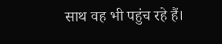साथ वह भी पहुंच रहे हैं।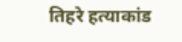तिहरे हत्याकांड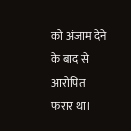को अंजाम देने के बाद से आरोपित फरार था।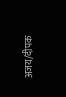अजय/दीपक